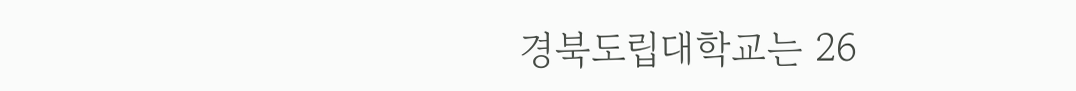경북도립대학교는 26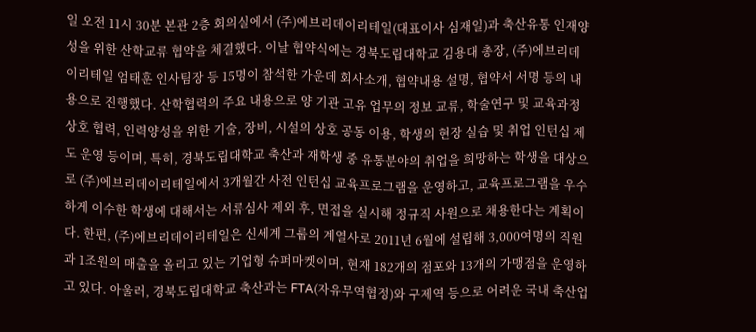일 오전 11시 30분 본관 2층 회의실에서 (주)에브리데이리테일(대표이사 심재일)과 축산유통 인재양성을 위한 산학교류 협약을 체결했다. 이날 협약식에는 경북도립대학교 김용대 총장, (주)에브리데이리테일 엄태훈 인사팀장 등 15명이 참석한 가운데 회사소개, 협약내용 설명, 협약서 서명 등의 내용으로 진행했다. 산학협력의 주요 내용으로 양 기관 고유 업무의 정보 교류, 학술연구 및 교육과정 상호 협력, 인력양성을 위한 기술, 장비, 시설의 상호 공동 이용, 학생의 현장 실습 및 취업 인턴십 제도 운영 등이며, 특히, 경북도립대학교 축산과 재학생 중 유통분야의 취업을 희망하는 학생을 대상으로 (주)에브리데이리테일에서 3개월간 사전 인턴십 교육프로그램을 운영하고, 교육프로그램을 우수하게 이수한 학생에 대해서는 서류심사 제외 후, 면접을 실시해 정규직 사원으로 채용한다는 계획이다. 한편, (주)에브리데이리테일은 신세계 그룹의 계열사로 2011년 6월에 설립해 3,000여명의 직원과 1조원의 매출을 올리고 있는 기업형 슈퍼마켓이며, 현재 182개의 점포와 13개의 가맹점을 운영하고 있다. 아울러, 경북도립대학교 축산과는 FTA(자유무역협정)와 구제역 등으로 어려운 국내 축산업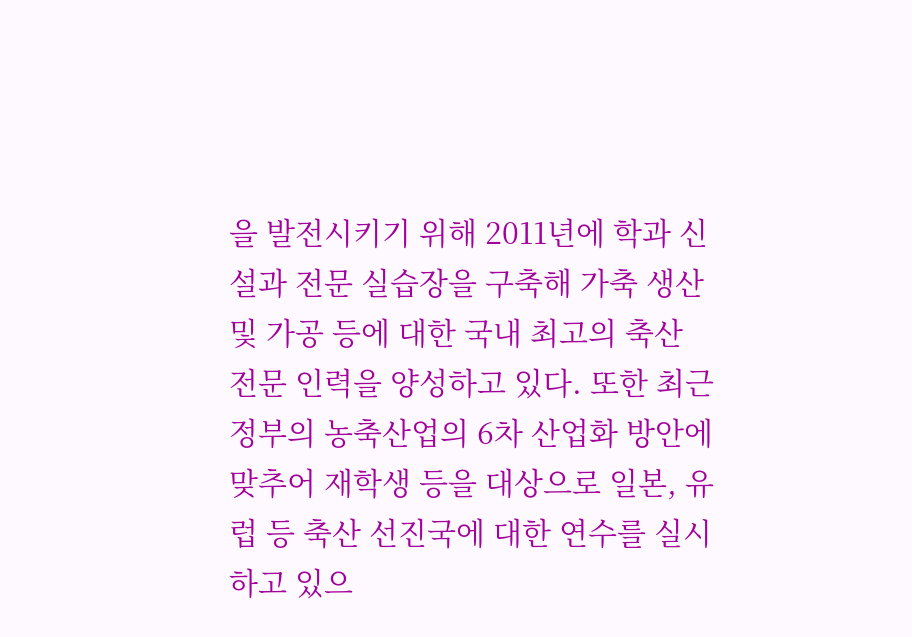을 발전시키기 위해 2011년에 학과 신설과 전문 실습장을 구축해 가축 생산 및 가공 등에 대한 국내 최고의 축산 전문 인력을 양성하고 있다. 또한 최근 정부의 농축산업의 6차 산업화 방안에 맞추어 재학생 등을 대상으로 일본, 유럽 등 축산 선진국에 대한 연수를 실시하고 있으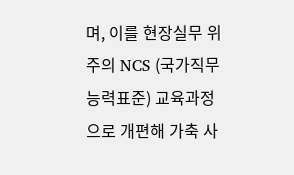며, 이를 현장실무 위주의 NCS (국가직무능력표준) 교육과정으로 개편해 가축 사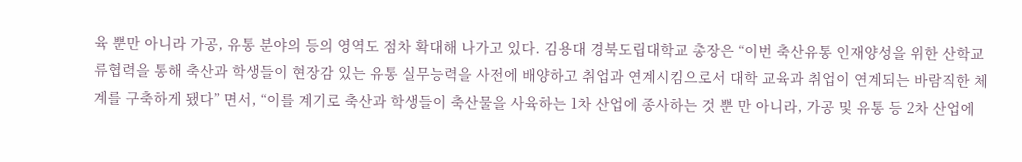육 뿐만 아니라 가공, 유통 분야의 등의 영역도 점차 확대해 나가고 있다. 김용대 경북도립대학교 총장은 “이번 축산유통 인재양성을 위한 산학교류협력을 통해 축산과 학생들이 현장감 있는 유통 실무능력을 사전에 배양하고 취업과 연계시킴으로서 대학 교육과 취업이 연계되는 바람직한 체계를 구축하게 됐다” 면서, “이를 계기로 축산과 학생들이 축산물을 사육하는 1차 산업에 종사하는 것 뿐 만 아니라, 가공 및 유통 등 2차 산업에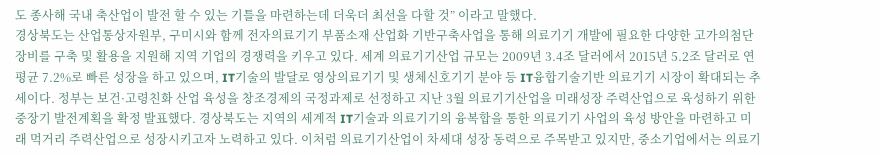도 종사해 국내 축산업이 발전 할 수 있는 기틀을 마련하는데 더욱더 최선을 다할 것” 이라고 말했다.
경상북도는 산업통상자원부, 구미시와 함께 전자의료기기 부품소재 산업화 기반구축사업을 통해 의료기기 개발에 필요한 다양한 고가의첨단장비를 구축 및 활용을 지원해 지역 기업의 경쟁력을 키우고 있다. 세계 의료기기산업 규모는 2009년 3.4조 달러에서 2015년 5.2조 달러로 연평균 7.2%로 빠른 성장을 하고 있으며, IT기술의 발달로 영상의료기기 및 생체신호기기 분야 등 IT융합기술기반 의료기기 시장이 확대되는 추세이다. 정부는 보건·고령친화 산업 육성을 창조경제의 국정과제로 선정하고 지난 3월 의료기기산업을 미래성장 주력산업으로 육성하기 위한 중장기 발전계획을 확정 발표했다. 경상북도는 지역의 세계적 IT기술과 의료기기의 융복합을 통한 의료기기 사업의 육성 방안을 마련하고 미래 먹거리 주력산업으로 성장시키고자 노력하고 있다. 이처럼 의료기기산업이 차세대 성장 동력으로 주목받고 있지만, 중소기업에서는 의료기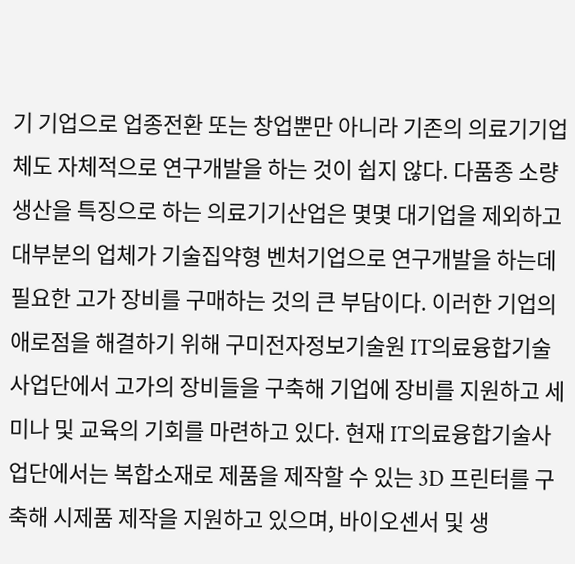기 기업으로 업종전환 또는 창업뿐만 아니라 기존의 의료기기업체도 자체적으로 연구개발을 하는 것이 쉽지 않다. 다품종 소량생산을 특징으로 하는 의료기기산업은 몇몇 대기업을 제외하고 대부분의 업체가 기술집약형 벤처기업으로 연구개발을 하는데 필요한 고가 장비를 구매하는 것의 큰 부담이다. 이러한 기업의 애로점을 해결하기 위해 구미전자정보기술원 IT의료융합기술사업단에서 고가의 장비들을 구축해 기업에 장비를 지원하고 세미나 및 교육의 기회를 마련하고 있다. 현재 IT의료융합기술사업단에서는 복합소재로 제품을 제작할 수 있는 3D 프린터를 구축해 시제품 제작을 지원하고 있으며, 바이오센서 및 생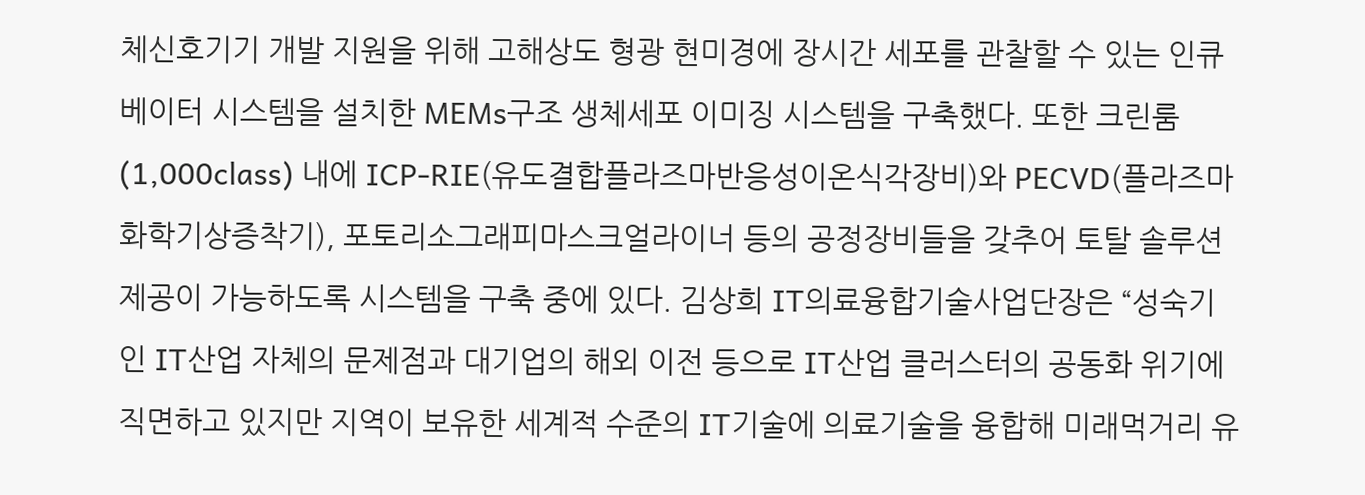체신호기기 개발 지원을 위해 고해상도 형광 현미경에 장시간 세포를 관찰할 수 있는 인큐베이터 시스템을 설치한 MEMs구조 생체세포 이미징 시스템을 구축했다. 또한 크린룸(1,000class) 내에 ICP-RIE(유도결합플라즈마반응성이온식각장비)와 PECVD(플라즈마화학기상증착기), 포토리소그래피마스크얼라이너 등의 공정장비들을 갖추어 토탈 솔루션 제공이 가능하도록 시스템을 구축 중에 있다. 김상희 IT의료융합기술사업단장은 “성숙기인 IT산업 자체의 문제점과 대기업의 해외 이전 등으로 IT산업 클러스터의 공동화 위기에 직면하고 있지만 지역이 보유한 세계적 수준의 IT기술에 의료기술을 융합해 미래먹거리 유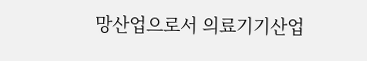망산업으로서 의료기기산업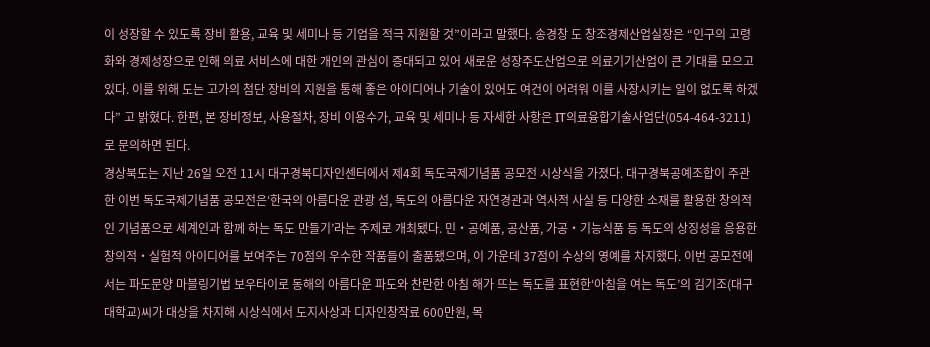이 성장할 수 있도록 장비 활용, 교육 및 세미나 등 기업을 적극 지원할 것”이라고 말했다. 송경창 도 창조경제산업실장은 “인구의 고령화와 경제성장으로 인해 의료 서비스에 대한 개인의 관심이 증대되고 있어 새로운 성장주도산업으로 의료기기산업이 큰 기대를 모으고 있다. 이를 위해 도는 고가의 첨단 장비의 지원을 통해 좋은 아이디어나 기술이 있어도 여건이 어려워 이를 사장시키는 일이 없도록 하겠다” 고 밝혔다. 한편, 본 장비정보, 사용절차, 장비 이용수가, 교육 및 세미나 등 자세한 사항은 IT의료융합기술사업단(054-464-3211) 로 문의하면 된다.
경상북도는 지난 26일 오전 11시 대구경북디자인센터에서 제4회 독도국제기념품 공모전 시상식을 가졌다. 대구경북공예조합이 주관한 이번 독도국제기념품 공모전은‘한국의 아름다운 관광 섬, 독도의 아름다운 자연경관과 역사적 사실 등 다양한 소재를 활용한 창의적인 기념품으로 세계인과 함께 하는 독도 만들기’라는 주제로 개최됐다. 민・공예품, 공산품, 가공・기능식품 등 독도의 상징성을 응용한 창의적・실험적 아이디어를 보여주는 70점의 우수한 작품들이 출품됐으며, 이 가운데 37점이 수상의 영예를 차지했다. 이번 공모전에서는 파도문양 마블링기법 보우타이로 동해의 아름다운 파도와 찬란한 아침 해가 뜨는 독도를 표현한‘아침을 여는 독도’의 김기조(대구대학교)씨가 대상을 차지해 시상식에서 도지사상과 디자인창작료 600만원, 목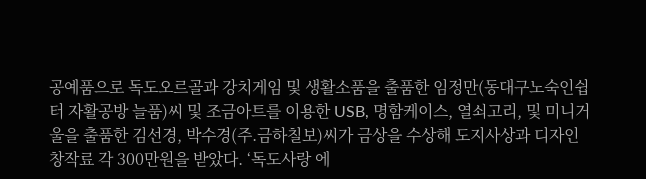공예품으로 독도오르골과 강치게임 및 생활소품을 출품한 임정만(동대구노숙인쉽터 자활공방 늘품)씨 및 조금아트를 이용한 USB, 명함케이스, 열쇠고리, 및 미니거울을 출품한 김선경, 박수경(주.금하칠보)씨가 금상을 수상해 도지사상과 디자인창작료 각 300만원을 받았다. ‘독도사랑 에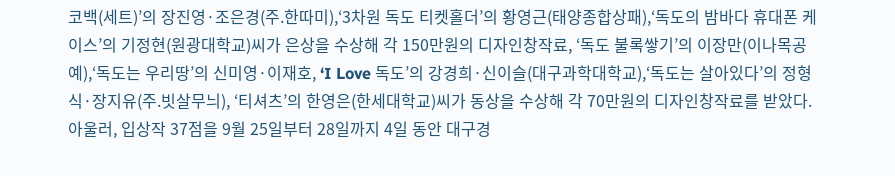코백(세트)’의 장진영·조은경(주.한따미),‘3차원 독도 티켓홀더’의 황영근(태양종합상패),‘독도의 밤바다 휴대폰 케이스’의 기정현(원광대학교)씨가 은상을 수상해 각 150만원의 디자인창작료, ‘독도 불록쌓기’의 이장만(이나목공예),‘독도는 우리땅’의 신미영·이재호, ‘I Love 독도’의 강경희·신이슬(대구과학대학교),‘독도는 살아있다’의 정형식·장지유(주.빗살무늬), ‘티셔츠’의 한영은(한세대학교)씨가 동상을 수상해 각 70만원의 디자인창작료를 받았다. 아울러, 입상작 37점을 9월 25일부터 28일까지 4일 동안 대구경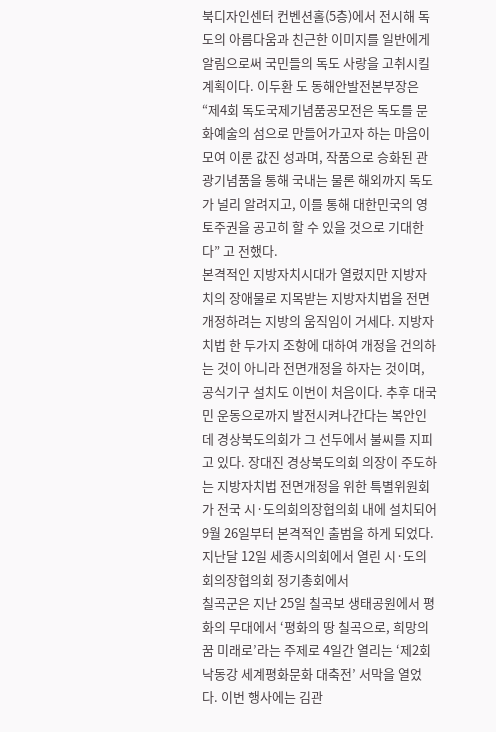북디자인센터 컨벤션홀(5층)에서 전시해 독도의 아름다움과 친근한 이미지를 일반에게 알림으로써 국민들의 독도 사랑을 고취시킬 계획이다. 이두환 도 동해안발전본부장은 “제4회 독도국제기념품공모전은 독도를 문화예술의 섬으로 만들어가고자 하는 마음이 모여 이룬 값진 성과며, 작품으로 승화된 관광기념품을 통해 국내는 물론 해외까지 독도가 널리 알려지고, 이를 통해 대한민국의 영토주권을 공고히 할 수 있을 것으로 기대한다” 고 전했다.
본격적인 지방자치시대가 열렸지만 지방자치의 장애물로 지목받는 지방자치법을 전면개정하려는 지방의 움직임이 거세다. 지방자치법 한 두가지 조항에 대하여 개정을 건의하는 것이 아니라 전면개정을 하자는 것이며, 공식기구 설치도 이번이 처음이다. 추후 대국민 운동으로까지 발전시켜나간다는 복안인데 경상북도의회가 그 선두에서 불씨를 지피고 있다. 장대진 경상북도의회 의장이 주도하는 지방자치법 전면개정을 위한 특별위원회가 전국 시·도의회의장협의회 내에 설치되어 9월 26일부터 본격적인 출범을 하게 되었다. 지난달 12일 세종시의회에서 열린 시·도의회의장협의회 정기총회에서
칠곡군은 지난 25일 칠곡보 생태공원에서 평화의 무대에서 ‘평화의 땅 칠곡으로, 희망의 꿈 미래로’라는 주제로 4일간 열리는 ‘제2회 낙동강 세계평화문화 대축전’ 서막을 열었다. 이번 행사에는 김관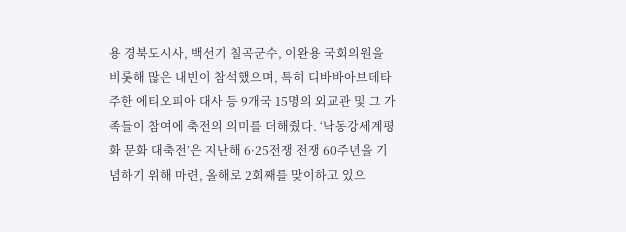용 경북도시사, 백선기 칠곡군수, 이완용 국회의원을 비롯해 많은 내빈이 참석했으며, 특히 디바바아브데타 주한 에티오피아 대사 등 9개국 15명의 외교관 및 그 가족들이 참여에 축전의 의미를 더해줬다. ‘낙동강세계평화 문화 대축전’은 지난해 6·25전쟁 전쟁 60주년을 기념하기 위해 마련, 올해로 2회째를 맞이하고 있으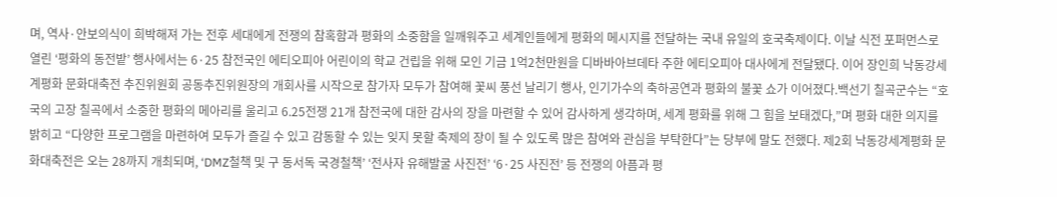며, 역사·안보의식이 희박해져 가는 전후 세대에게 전쟁의 참혹함과 평화의 소중함을 일깨워주고 세계인들에게 평화의 메시지를 전달하는 국내 유일의 호국축제이다. 이날 식전 포퍼먼스로 열린 ‘평화의 동전밭’ 행사에서는 6·25 참전국인 에티오피아 어린이의 학교 건립을 위해 모인 기금 1억2천만원을 디바바아브데타 주한 에티오피아 대사에게 전달됐다. 이어 장인희 낙동강세계평화 문화대축전 추진위원회 공동추진위원장의 개회사를 시작으로 참가자 모두가 참여해 꽃씨 풍선 날리기 행사, 인기가수의 축하공연과 평화의 불꽃 쇼가 이어졌다.백선기 칠곡군수는 “호국의 고장 칠곡에서 소중한 평화의 메아리를 울리고 6.25전쟁 21개 참전국에 대한 감사의 장을 마련할 수 있어 감사하게 생각하며, 세계 평화를 위해 그 힘을 보태겠다,”며 평화 대한 의지를 밝히고 “다양한 프로그램을 마련하여 모두가 즐길 수 있고 감동할 수 있는 잊지 못할 축제의 장이 될 수 있도록 많은 참여와 관심을 부탁한다”는 당부에 말도 전했다. 제2회 낙동강세계평화 문화대축전은 오는 28까지 개최되며, ‘DMZ철책 및 구 동서독 국경철책’ ‘전사자 유해발굴 사진전’ ‘6·25 사진전’ 등 전쟁의 아픔과 평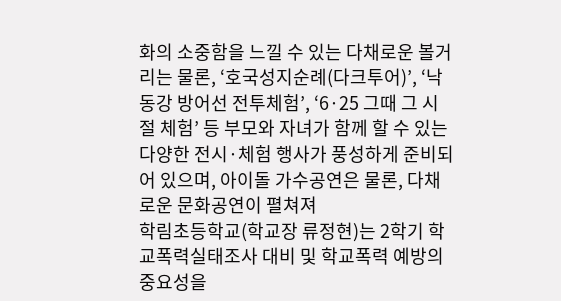화의 소중함을 느낄 수 있는 다채로운 볼거리는 물론, ‘호국성지순례(다크투어)’, ‘낙동강 방어선 전투체험’, ‘6·25 그때 그 시절 체험’ 등 부모와 자녀가 함께 할 수 있는 다양한 전시·체험 행사가 풍성하게 준비되어 있으며, 아이돌 가수공연은 물론, 다채로운 문화공연이 펼쳐져
학림초등학교(학교장 류정현)는 2학기 학교폭력실태조사 대비 및 학교폭력 예방의 중요성을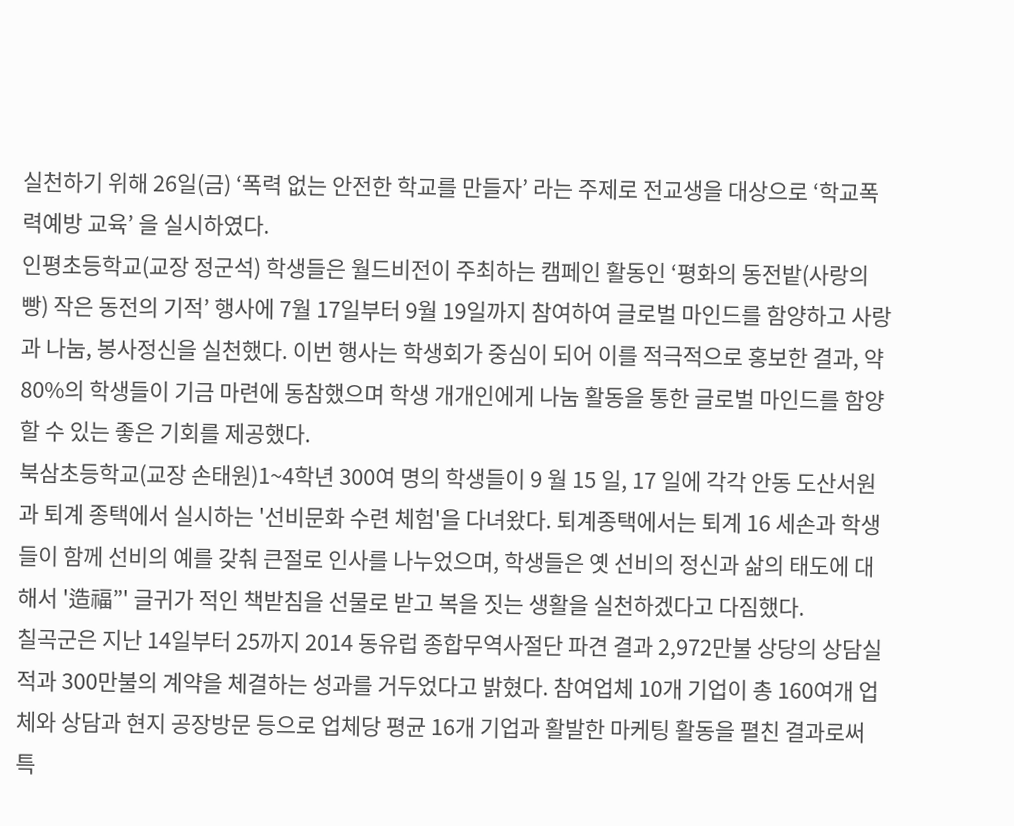실천하기 위해 26일(금) ‘폭력 없는 안전한 학교를 만들자’ 라는 주제로 전교생을 대상으로 ‘학교폭력예방 교육’ 을 실시하였다.
인평초등학교(교장 정군석) 학생들은 월드비전이 주최하는 캠페인 활동인 ‘평화의 동전밭(사랑의 빵) 작은 동전의 기적’ 행사에 7월 17일부터 9월 19일까지 참여하여 글로벌 마인드를 함양하고 사랑과 나눔, 봉사정신을 실천했다. 이번 행사는 학생회가 중심이 되어 이를 적극적으로 홍보한 결과, 약 80%의 학생들이 기금 마련에 동참했으며 학생 개개인에게 나눔 활동을 통한 글로벌 마인드를 함양할 수 있는 좋은 기회를 제공했다.
북삼초등학교(교장 손태원)1~4학년 300여 명의 학생들이 9 월 15 일, 17 일에 각각 안동 도산서원과 퇴계 종택에서 실시하는 '선비문화 수련 체험'을 다녀왔다. 퇴계종택에서는 퇴계 16 세손과 학생들이 함께 선비의 예를 갖춰 큰절로 인사를 나누었으며, 학생들은 옛 선비의 정신과 삶의 태도에 대해서 '造福”' 글귀가 적인 책받침을 선물로 받고 복을 짓는 생활을 실천하겠다고 다짐했다.
칠곡군은 지난 14일부터 25까지 2014 동유럽 종합무역사절단 파견 결과 2,972만불 상당의 상담실적과 300만불의 계약을 체결하는 성과를 거두었다고 밝혔다. 참여업체 10개 기업이 총 160여개 업체와 상담과 현지 공장방문 등으로 업체당 평균 16개 기업과 활발한 마케팅 활동을 펼친 결과로써 특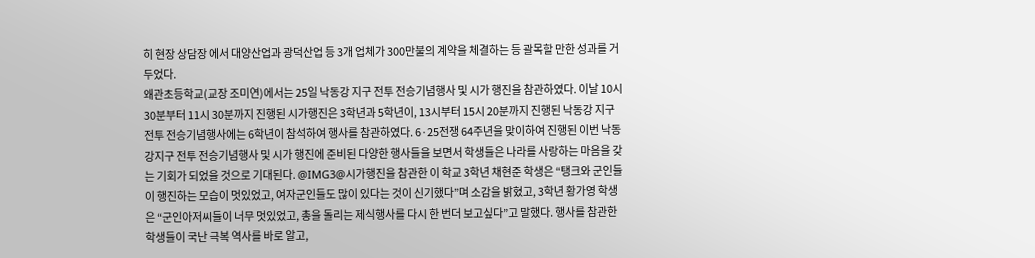히 현장 상담장 에서 대양산업과 광덕산업 등 3개 업체가 300만불의 계약을 체결하는 등 괄목할 만한 성과를 거두었다.
왜관초등학교(교장 조미연)에서는 25일 낙동강 지구 전투 전승기념행사 및 시가 행진을 참관하였다. 이날 10시 30분부터 11시 30분까지 진행된 시가행진은 3학년과 5학년이, 13시부터 15시 20분까지 진행된 낙동강 지구 전투 전승기념행사에는 6학년이 참석하여 행사를 참관하였다. 6·25전쟁 64주년을 맞이하여 진행된 이번 낙동강지구 전투 전승기념행사 및 시가 행진에 준비된 다양한 행사들을 보면서 학생들은 나라를 사랑하는 마음을 갖는 기회가 되었을 것으로 기대된다. @IMG3@시가행진을 참관한 이 학교 3학년 채현준 학생은 “탱크와 군인들이 행진하는 모습이 멋있었고, 여자군인들도 많이 있다는 것이 신기했다”며 소감을 밝혔고, 3학년 황가영 학생은 “군인아저씨들이 너무 멋있었고, 총을 돌리는 제식행사를 다시 한 번더 보고싶다”고 말했다. 행사를 참관한 학생들이 국난 극복 역사를 바로 알고,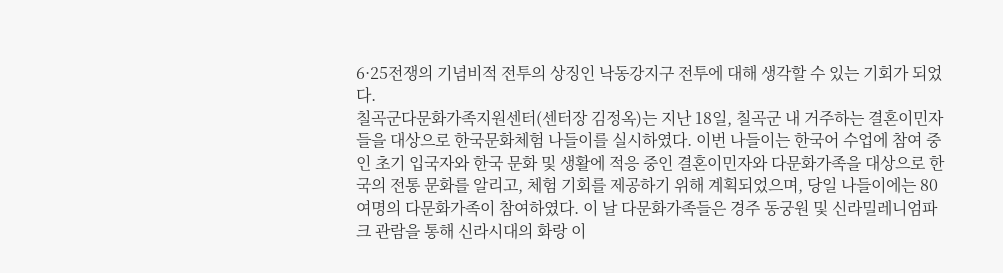6·25전쟁의 기념비적 전투의 상징인 낙동강지구 전투에 대해 생각할 수 있는 기회가 되었다.
칠곡군다문화가족지원센터(센터장 김정옥)는 지난 18일, 칠곡군 내 거주하는 결혼이민자들을 대상으로 한국문화체험 나들이를 실시하였다. 이번 나들이는 한국어 수업에 참여 중인 초기 입국자와 한국 문화 및 생활에 적응 중인 결혼이민자와 다문화가족을 대상으로 한국의 전통 문화를 알리고, 체험 기회를 제공하기 위해 계획되었으며, 당일 나들이에는 80여명의 다문화가족이 참여하였다. 이 날 다문화가족들은 경주 동궁원 및 신라밀레니엄파크 관람을 통해 신라시대의 화랑 이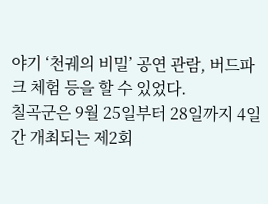야기 ‘천궤의 비밀’ 공연 관람, 버드파크 체험 등을 할 수 있었다.
칠곡군은 9월 25일부터 28일까지 4일간 개최되는 제2회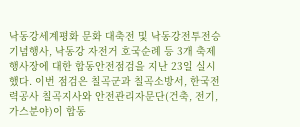낙동강세계평화 문화 대축전 및 낙동강전투전승기념행사, 낙동강 자전거 호국순례 등 3개 축제 행사장에 대한 합동안전점검을 지난 23일 실시했다. 이번 점검은 칠곡군과 칠곡소방서, 한국전력공사 칠곡지사와 안전관리자문단(건축, 전기, 가스분야)이 합동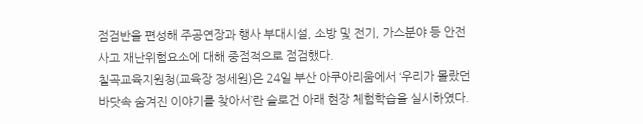점검반을 편성해 주공연장과 행사 부대시설, 소방 및 전기, 가스분야 등 안전사고 재난위험요소에 대해 중점적으로 점검했다.
칠곡교육지원청(교육장 정세원)은 24일 부산 아쿠아리움에서 ‘우리가 몰랐던 바닷속 숨겨진 이야기를 찾아서’란 슬로건 아래 현장 체험학습을 실시하였다.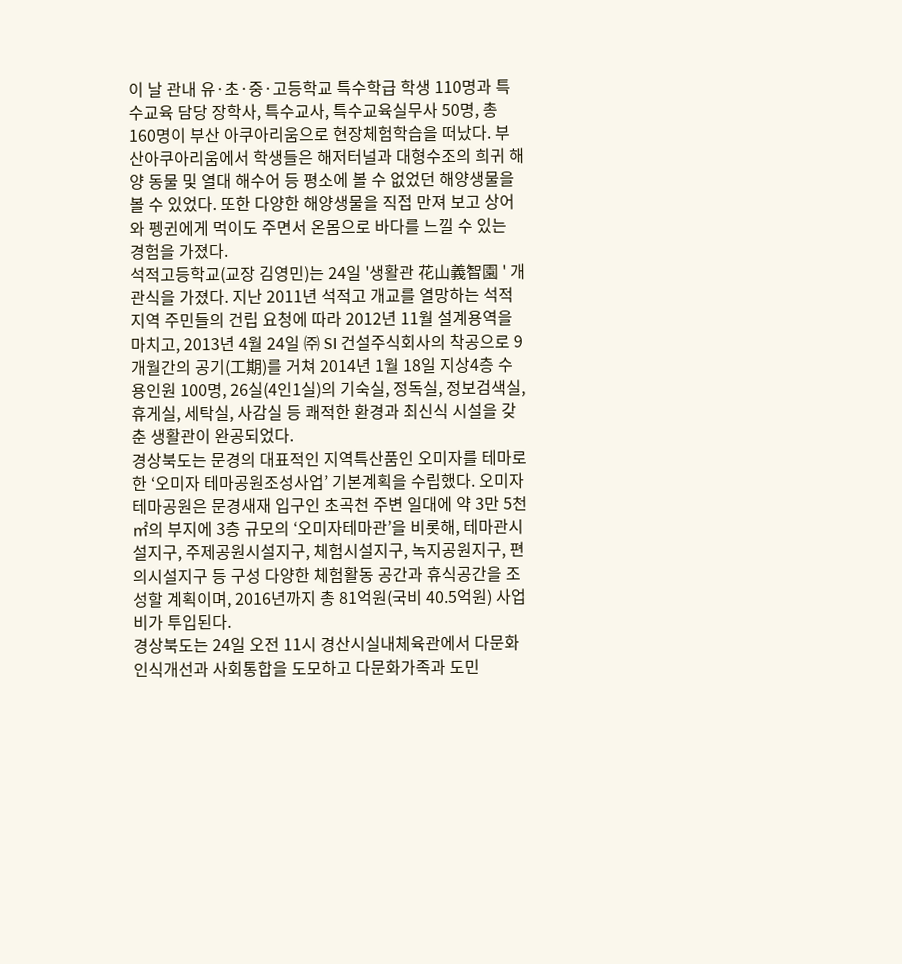이 날 관내 유·초·중·고등학교 특수학급 학생 110명과 특수교육 담당 장학사, 특수교사, 특수교육실무사 50명, 총160명이 부산 아쿠아리움으로 현장체험학습을 떠났다. 부산아쿠아리움에서 학생들은 해저터널과 대형수조의 희귀 해양 동물 및 열대 해수어 등 평소에 볼 수 없었던 해양생물을 볼 수 있었다. 또한 다양한 해양생물을 직접 만져 보고 상어와 펭귄에게 먹이도 주면서 온몸으로 바다를 느낄 수 있는 경험을 가졌다.
석적고등학교(교장 김영민)는 24일 '생활관 花山義智園 ' 개관식을 가졌다. 지난 2011년 석적고 개교를 열망하는 석적지역 주민들의 건립 요청에 따라 2012년 11월 설계용역을 마치고, 2013년 4월 24일 ㈜ SI 건설주식회사의 착공으로 9개월간의 공기(工期)를 거쳐 2014년 1월 18일 지상4층 수용인원 100명, 26실(4인1실)의 기숙실, 정독실, 정보검색실, 휴게실, 세탁실, 사감실 등 쾌적한 환경과 최신식 시설을 갖춘 생활관이 완공되었다.
경상북도는 문경의 대표적인 지역특산품인 오미자를 테마로 한 ‘오미자 테마공원조성사업’ 기본계획을 수립했다. 오미자 테마공원은 문경새재 입구인 초곡천 주변 일대에 약 3만 5천㎡의 부지에 3층 규모의 ‘오미자테마관’을 비롯해, 테마관시설지구, 주제공원시설지구, 체험시설지구, 녹지공원지구, 편의시설지구 등 구성 다양한 체험활동 공간과 휴식공간을 조성할 계획이며, 2016년까지 총 81억원(국비 40.5억원) 사업비가 투입된다.
경상북도는 24일 오전 11시 경산시실내체육관에서 다문화 인식개선과 사회통합을 도모하고 다문화가족과 도민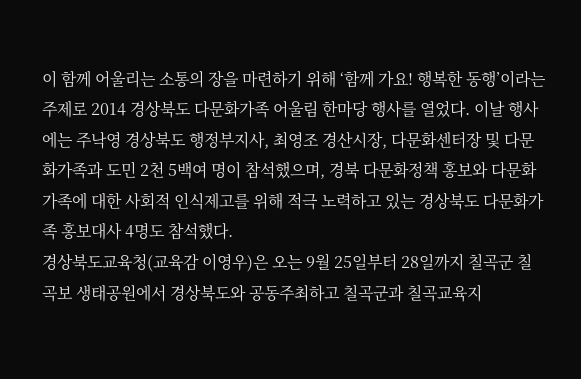이 함께 어울리는 소통의 장을 마련하기 위해 ‘함께 가요! 행복한 동행’이라는 주제로 2014 경상북도 다문화가족 어울림 한마당 행사를 열었다. 이날 행사에는 주낙영 경상북도 행정부지사, 최영조 경산시장, 다문화센터장 및 다문화가족과 도민 2천 5백여 명이 참석했으며, 경북 다문화정책 홍보와 다문화가족에 대한 사회적 인식제고를 위해 적극 노력하고 있는 경상북도 다문화가족 홍보대사 4명도 참석했다.
경상북도교육청(교육감 이영우)은 오는 9월 25일부터 28일까지 칠곡군 칠곡보 생태공원에서 경상북도와 공동주최하고 칠곡군과 칠곡교육지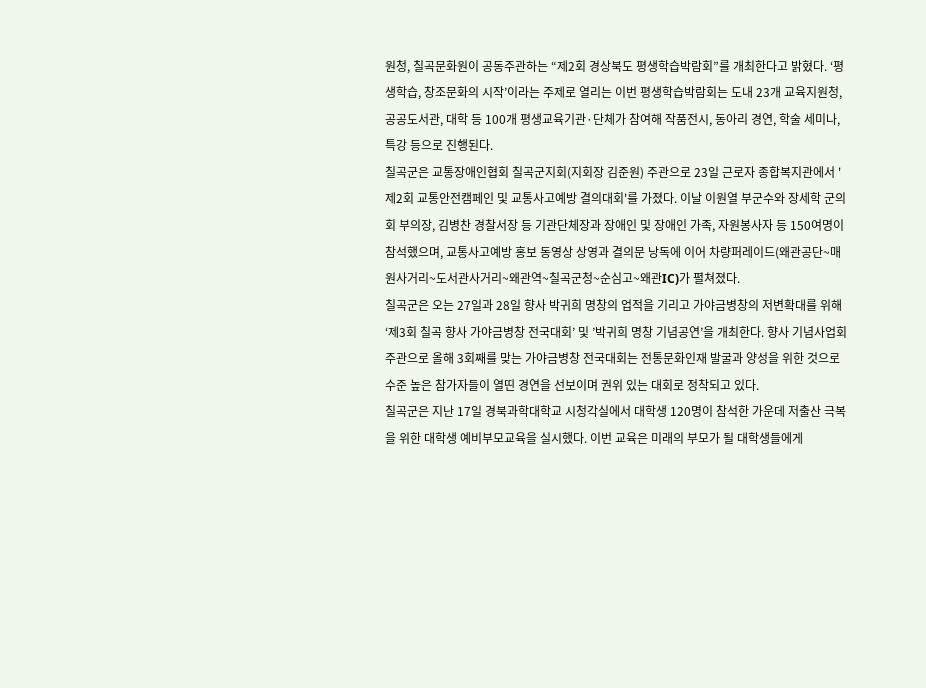원청, 칠곡문화원이 공동주관하는 “제2회 경상북도 평생학습박람회”를 개최한다고 밝혔다. ‘평생학습, 창조문화의 시작’이라는 주제로 열리는 이번 평생학습박람회는 도내 23개 교육지원청, 공공도서관, 대학 등 100개 평생교육기관·단체가 참여해 작품전시, 동아리 경연, 학술 세미나, 특강 등으로 진행된다.
칠곡군은 교통장애인협회 칠곡군지회(지회장 김준원) 주관으로 23일 근로자 종합복지관에서 '제2회 교통안전캠페인 및 교통사고예방 결의대회'를 가졌다. 이날 이원열 부군수와 장세학 군의회 부의장, 김병찬 경찰서장 등 기관단체장과 장애인 및 장애인 가족, 자원봉사자 등 150여명이 참석했으며, 교통사고예방 홍보 동영상 상영과 결의문 낭독에 이어 차량퍼레이드(왜관공단~매원사거리~도서관사거리~왜관역~칠곡군청~순심고~왜관IC)가 펼쳐졌다.
칠곡군은 오는 27일과 28일 향사 박귀희 명창의 업적을 기리고 가야금병창의 저변확대를 위해 ‘제3회 칠곡 향사 가야금병창 전국대회’ 및 ’박귀희 명창 기념공연’을 개최한다. 향사 기념사업회 주관으로 올해 3회째를 맞는 가야금병창 전국대회는 전통문화인재 발굴과 양성을 위한 것으로 수준 높은 참가자들이 열띤 경연을 선보이며 권위 있는 대회로 정착되고 있다.
칠곡군은 지난 17일 경북과학대학교 시청각실에서 대학생 120명이 참석한 가운데 저출산 극복을 위한 대학생 예비부모교육을 실시했다. 이번 교육은 미래의 부모가 될 대학생들에게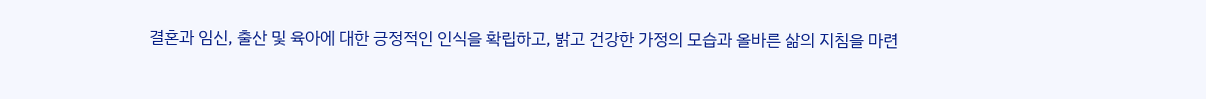결혼과 임신, 출산 및 육아에 대한 긍정적인 인식을 확립하고, 밝고 건강한 가정의 모습과 올바른 삶의 지침을 마련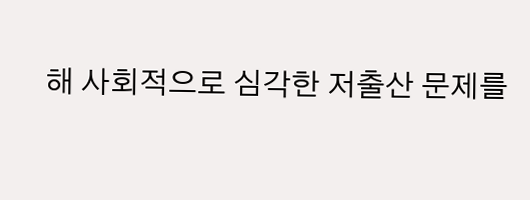해 사회적으로 심각한 저출산 문제를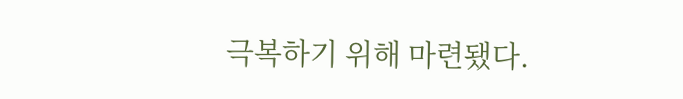극복하기 위해 마련됐다.